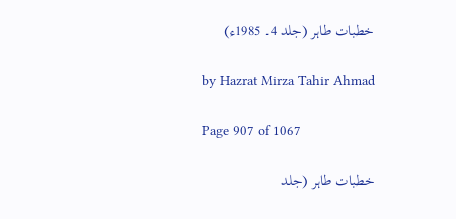خطبات طاہر (جلد 4۔ 1985ء)

by Hazrat Mirza Tahir Ahmad

Page 907 of 1067

خطبات طاہر (جلد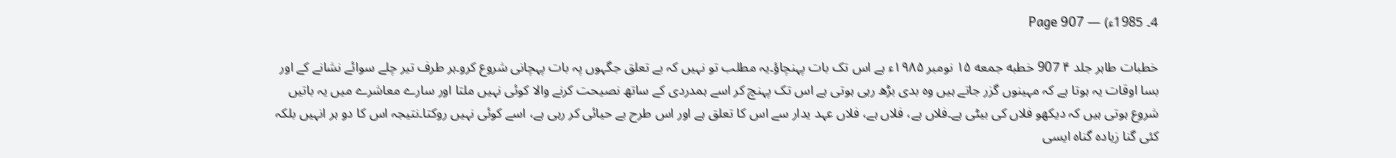4۔ 1985ء) — Page 907

خطبات طاہر جلد ۴ 907 خطبه جمعه ۱۵ نومبر ۱۹۸۵ء ہے اس تک بات پہنچاؤ۔یہ مطلب تو نہیں کہ بے تعلق جگہوں پہ بات پہچانی شروع کرو۔ہر طرف تیر چلے سوائے نشانے کے اور بسا اوقات یہ ہوتا ہے کہ مہینوں گزر جاتے ہیں وہ بدی بڑھ رہی ہوتی ہے اس تک پہنچ کر اسے ہمدردی کے ساتھ نصیحت کرنے والا کوئی نہیں ملتا اور سارے معاشرے میں یہ باتیں شروع ہوتی ہیں کہ دیکھو فلاں کی بیٹی ہے۔فلاں ہے، فلاں ہے، فلاں عہد یدار سے اس کا تعلق ہے اور اس طرح بے حیائی کر رہی ہے، اسے کوئی نہیں روکتا۔نتیجہ اس کا دو ہر انہیں بلکہ کئی گنا زیادہ گناہ ایسی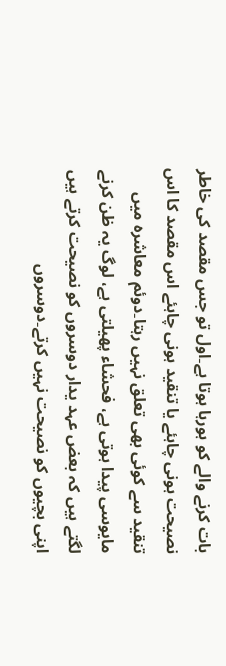بات کرنے والے کو ہورہا ہوتا ہے۔اول تو جس مقصد کی خاطر نصیحت ہونی چاہئے یا تنقید ہونی چاہئے اس مقصد کا اس تنقید سے کوئی بھی تعلق نہیں رہتا۔دوئم معاشرہ میں مایوسی پیدا ہوتی ہے، فحشاء پھیلتی ہے، لوگ یہ ظن کرنے لگتے ہیں کہ بعض عہد یدار دوسروں کو نصیحت کرتے ہیں اپنی بچیوں کو نصیحت نہیں کرتے۔دوسروں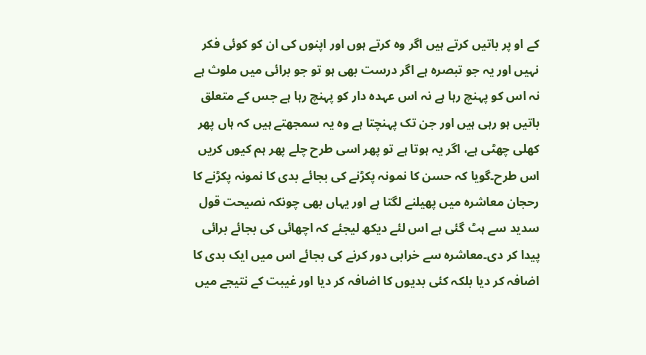کے او پر باتیں کرتے ہیں اگر وہ کرتے ہوں اور اپنوں کی ان کو کوئی فکر نہیں اور یہ جو تبصرہ ہے اگر درست بھی ہو تو جو برائی میں ملوث ہے نہ اس کو پہنچ رہا ہے نہ اس عہدہ دار کو پہنچ رہا ہے جس کے متعلق باتیں ہو رہی ہیں اور جن تک پہنچتا ہے وہ یہ سمجھتے ہیں کہ ہاں پھر کھلی چھٹی ہے، اگر یہ ہوتا ہے تو پھر اسی طرح چلے پھر ہم کیوں کریں اس طرح۔گویا کہ حسن کا نمونہ پکڑنے کی بجائے بدی کا نمونہ پکڑنے کا رحجان معاشرہ میں پھیلنے لگتا ہے اور یہاں بھی چونکہ نصیحت قول سدید سے ہٹ گئی ہے اس لئے دیکھ لیجئے کہ اچھائی کی بجائے برائی پیدا کر دی۔معاشرہ سے خرابی دور کرنے کی بجائے اس میں ایک بدی کا اضافہ کر دیا بلکہ کئی بدیوں کا اضافہ کر دیا اور غیبت کے نتیجے میں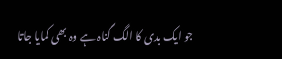جو ایک بدی کا الگ گناہ ہے وہ بھی کمایا جاتا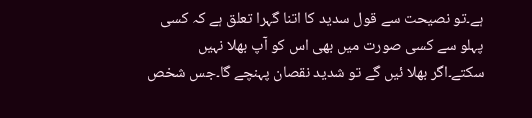ہے۔تو نصیحت سے قول سدید کا اتنا گہرا تعلق ہے کہ کسی پہلو سے کسی صورت میں بھی اس کو آپ بھلا نہیں سکتے۔اگر بھلا ئیں گے تو شدید نقصان پہنچے گا۔جس شخص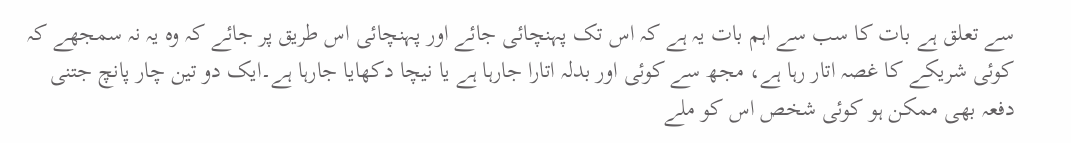سے تعلق ہے بات کا سب سے اہم بات یہ ہے کہ اس تک پہنچائی جائے اور پہنچائی اس طریق پر جائے کہ وہ یہ نہ سمجھے کہ کوئی شریکے کا غصہ اتار رہا ہے، مجھ سے کوئی اور بدلہ اتارا جارہا ہے یا نیچا دکھایا جارہا ہے۔ایک دو تین چار پانچ جتنی دفعہ بھی ممکن ہو کوئی شخص اس کو ملے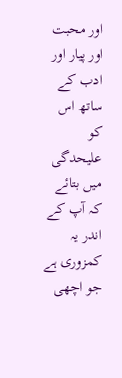اور محبت اور پیار اور ادب کے ساتھ اس کو علیحدگی میں بتائے کہ آپ کے اندر یہ کمزوری ہے جو اچھی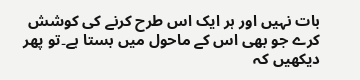بات نہیں اور ہر ایک اس طرح کرنے کی کوشش کرے جو بھی اس کے ماحول میں بستا ہے۔تو پھر دیکھیں کہ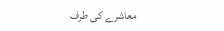معاشرے کی طرف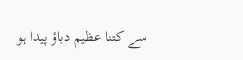سے کتنا عظیم دباؤ پیدا ہو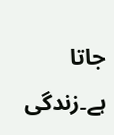جاتا ہے۔زندگی